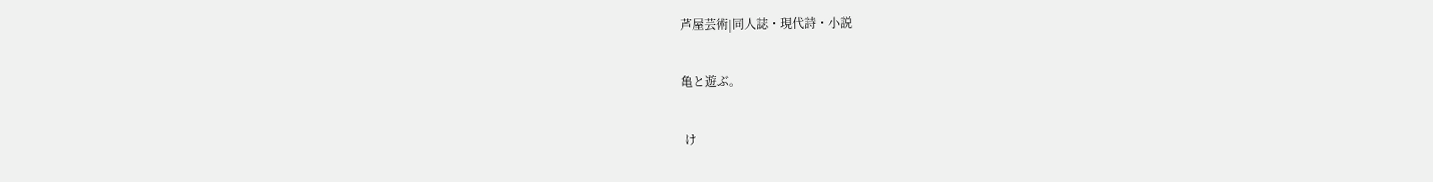芦屋芸術|同人誌・現代詩・小説

亀と遊ぶ。

 け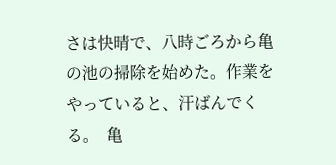さは快晴で、八時ごろから亀の池の掃除を始めた。作業をやっていると、汗ばんでくる。  亀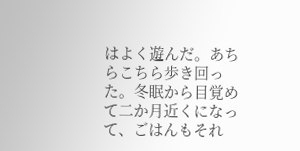はよく遊んだ。あちらこちら歩き回った。冬眠から目覚めて二か月近くになって、ごはんもそれ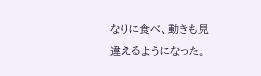なりに食べ、動きも見違えるようになった。